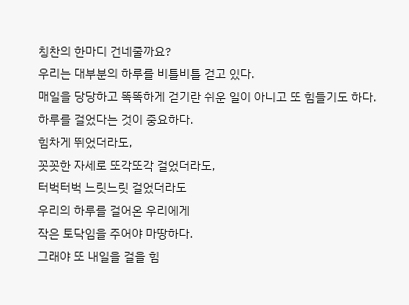칭찬의 한마디 건네줄까요?
우리는 대부분의 하루를 비틀비틀 걷고 있다.
매일을 당당하고 똑똑하게 걷기란 쉬운 일이 아니고 또 힘들기도 하다.
하루를 걸었다는 것이 중요하다.
힘차게 뛰었더라도,
꼿꼿한 자세로 또각또각 걸었더라도,
터벅터벅 느릿느릿 걸었더라도
우리의 하루를 걸어온 우리에게
작은 토닥임을 주어야 마땅하다.
그래야 또 내일을 걸을 힘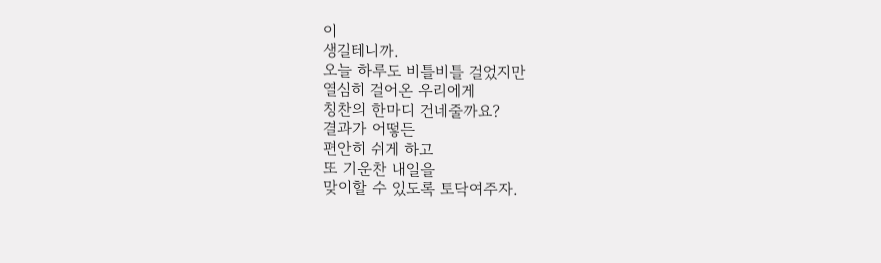이
생길테니까.
오늘 하루도 비틀비틀 걸었지만
열심히 걸어온 우리에게
칭찬의 한마디 건네줄까요?
결과가 어떻든
편안히 쉬게 하고
또 기운찬 내일을
맞이할 수 있도록 토닥여주자.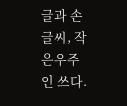글과 손글씨, 작은우주인 쓰다.